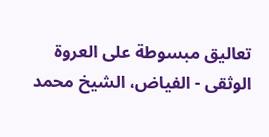تعاليق مبسوطة على العروة الوثقى - الفياض، الشيخ محمد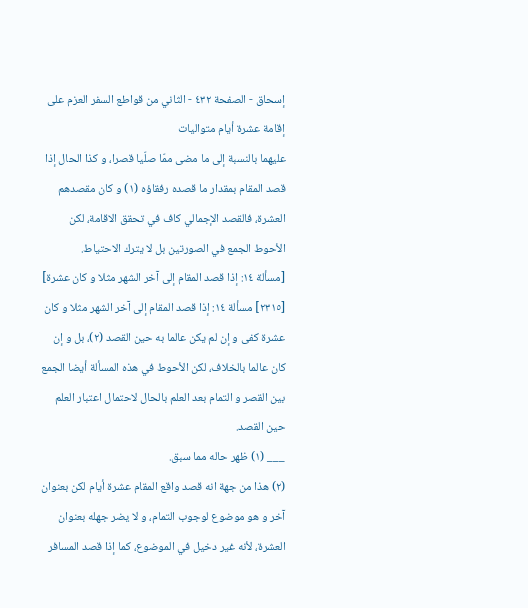إسحاق - الصفحة ٤٣٢ - الثاني من قواطع السفر العزم على إقامة عشرة أيام متواليات
عليهما بالنسبة إلى ما مضى ممّا صلّيا قصرا، و كذا الحال إذا قصد المقام بمقدار ما قصده رفقاؤه (١) و كان مقصدهم العشرة، فالقصد الإجمالي كاف في تحقق الاقامة، لكن الأحوط الجمع في الصورتين بل لا يترك الاحتياط.
[مسألة ١٤: إذا قصد المقام إلى آخر الشهر مثلا و كان عشرة]
[٢٣١٥] مسألة ١٤: إذا قصد المقام إلى آخر الشهر مثلا و كان عشرة كفى و إن لم يكن عالما به حين القصد (٢)، بل و إن كان عالما بالخلاف، لكن الأحوط في هذه المسألة أيضا الجمع بين القصر و التمام بعد العلم بالحال لاحتمال اعتبار العلم حين القصد.
___ (١) ظهر حاله مما سبق.
(٢) هذا من جهة انه قصد واقع المقام عشرة أيام لكن بعنوان آخر و هو موضوع لوجوب التمام، و لا يضر جهله بعنوان العشرة، لأنه غير دخيل في الموضوع، كما إذا قصد المسافر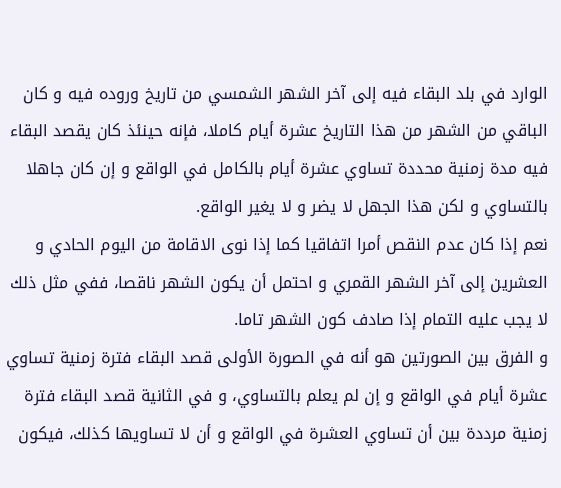الوارد في بلد البقاء فيه إلى آخر الشهر الشمسي من تاريخ وروده فيه و كان الباقي من الشهر من هذا التاريخ عشرة أيام كاملا، فإنه حينئذ كان يقصد البقاء فيه مدة زمنية محددة تساوي عشرة أيام بالكامل في الواقع و إن كان جاهلا بالتساوي و لكن هذا الجهل لا يضر و لا يغير الواقع.
نعم إذا كان عدم النقص أمرا اتفاقيا كما إذا نوى الاقامة من اليوم الحادي و العشرين إلى آخر الشهر القمري و احتمل أن يكون الشهر ناقصا، ففي مثل ذلك لا يجب عليه التمام إذا صادف كون الشهر تاما.
و الفرق بين الصورتين هو أنه في الصورة الأولى قصد البقاء فترة زمنية تساوي عشرة أيام في الواقع و إن لم يعلم بالتساوي، و في الثانية قصد البقاء فترة زمنية مرددة بين أن تساوي العشرة في الواقع و أن لا تساويها كذلك، فيكون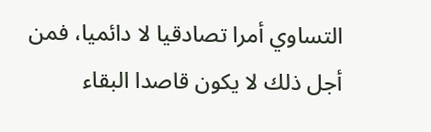التساوي أمرا تصادقيا لا دائميا، فمن أجل ذلك لا يكون قاصدا البقاء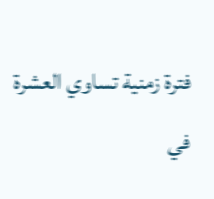فترة زمنية تساوي العشرة في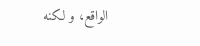الواقع، و لكنه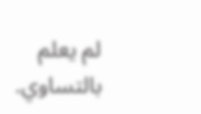لم يعلم بالتساوي.